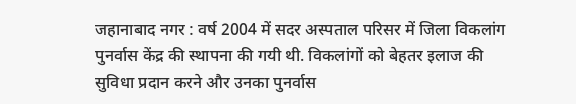जहानाबाद नगर : वर्ष 2004 में सदर अस्पताल परिसर में जिला विकलांग पुनर्वास केंद्र की स्थापना की गयी थी. विकलांगों को बेहतर इलाज की सुविधा प्रदान करने और उनका पुनर्वास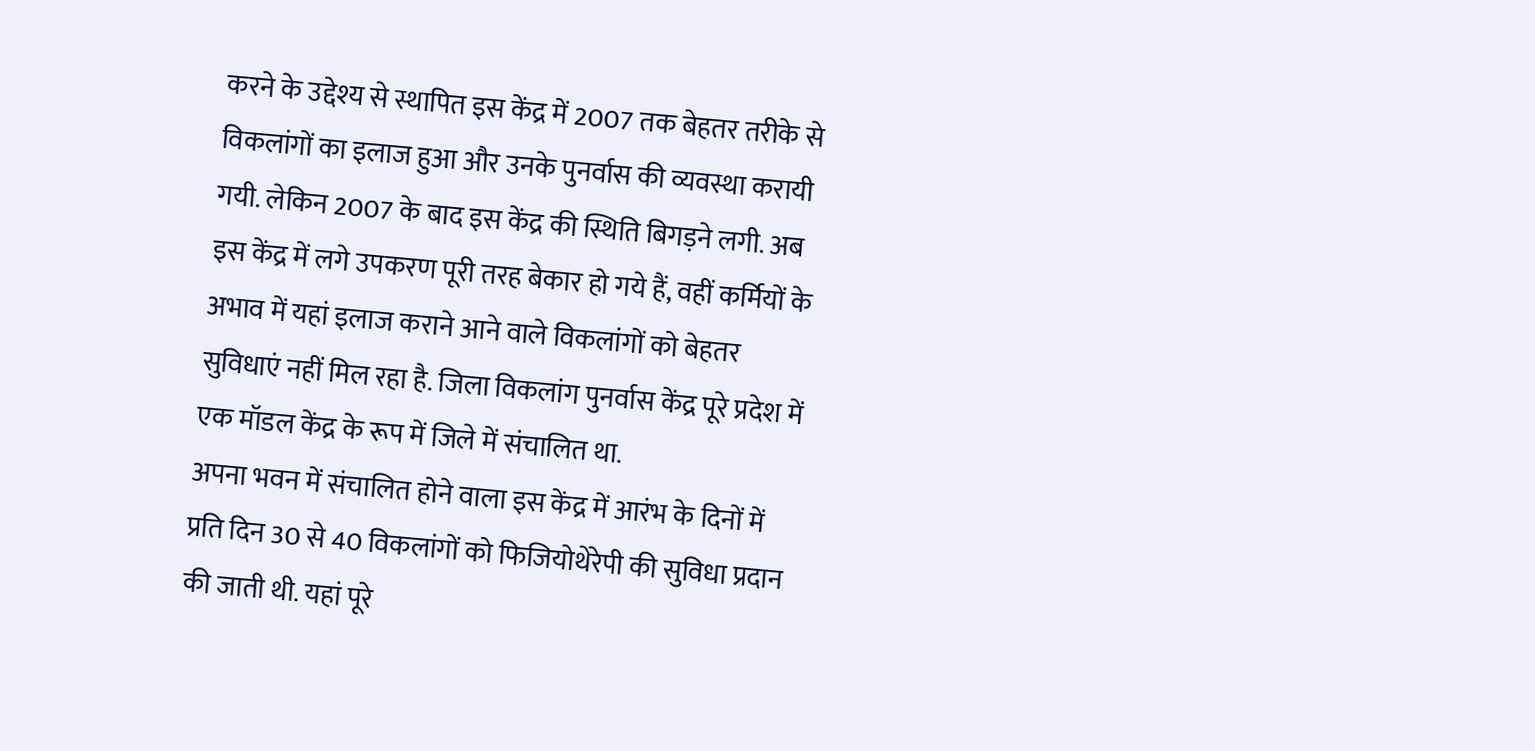करने के उद्देश्य से स्थापित इस केंद्र में 2007 तक बेहतर तरीके से विकलांगों का इलाज हुआ और उनके पुनर्वास की व्यवस्था करायी गयी. लेकिन 2007 के बाद इस केंद्र की स्थिति बिगड़ने लगी. अब इस केंद्र में लगे उपकरण पूरी तरह बेकार हो गये हैं, वहीं कर्मियों के अभाव में यहां इलाज कराने आने वाले विकलांगों को बेहतर सुविधाएं नहीं मिल रहा है. जिला विकलांग पुनर्वास केंद्र पूरे प्रदेश में एक मॉडल केंद्र के रूप में जिले में संचालित था.
अपना भवन में संचालित होने वाला इस केंद्र में आरंभ के दिनों में प्रति दिन 30 से 40 विकलांगों को फिजियोथेरेपी की सुविधा प्रदान की जाती थी. यहां पूरे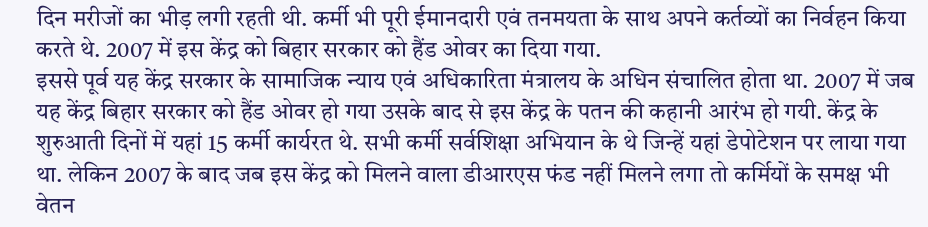दिन मरीजों का भीड़ लगी रहती थी. कर्मी भी पूरी ईमानदारी एवं तनमयता के साथ अपने कर्तव्यों का निर्वहन किया करते थे. 2007 में इस केंद्र को बिहार सरकार को हैंड ओवर का दिया गया.
इससे पूर्व यह केंद्र सरकार के सामाजिक न्याय एवं अधिकारिता मंत्रालय के अधिन संचालित होता था. 2007 में जब यह केंद्र बिहार सरकार को हैंड ओवर हो गया उसके बाद से इस केंद्र के पतन की कहानी आरंभ हो गयी. केंद्र के शुरुआती दिनों में यहां 15 कर्मी कार्यरत थे. सभी कर्मी सर्वशिक्षा अभियान के थे जिन्हें यहां डेपोटेशन पर लाया गया था. लेकिन 2007 के बाद जब इस केंद्र को मिलने वाला डीआरएस फंड नहीं मिलने लगा तो कर्मियों के समक्ष भी वेतन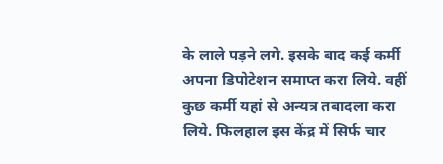के लाले पड़ने लगे. इसके बाद कई कर्मी अपना डिपोटेशन समाप्त करा लिये. वहीं कुछ कर्मी यहां से अन्यत्र तबादला करा लिये. फिलहाल इस केंद्र में सिर्फ चार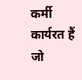कर्मी कार्यरत हैं जो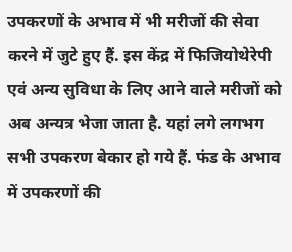उपकरणों के अभाव में भी मरीजों की सेवा करने में जुटे हुए हैं. इस केंद्र में फिजियोथेरेपी एवं अन्य सुविधा के लिए आने वाले मरीजों को अब अन्यत्र भेजा जाता है. यहां लगे लगभग सभी उपकरण बेकार हो गये हैं. फंड के अभाव में उपकरणों की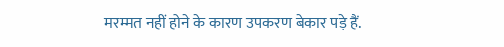मरम्मत नहीं होने के कारण उपकरण बेकार पड़े हैं.